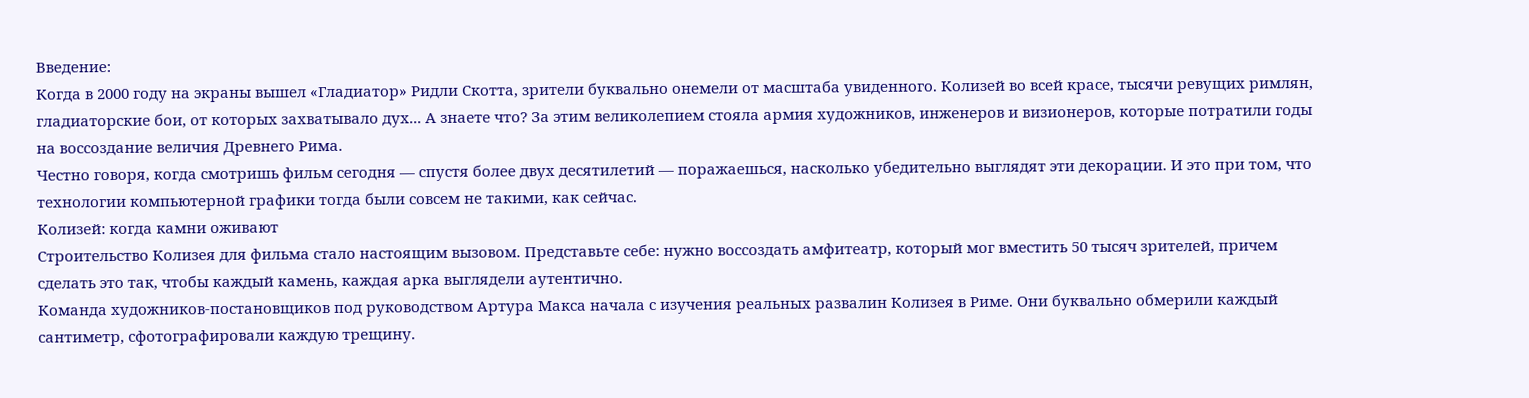Введение:
Когда в 2000 году на экраны вышел «Гладиатор» Ридли Скотта, зрители буквально онемели от масштаба увиденного. Колизей во всей красе, тысячи ревущих римлян, гладиаторские бои, от которых захватывало дух... А знаете что? За этим великолепием стояла армия художников, инженеров и визионеров, которые потратили годы на воссоздание величия Древнего Рима.
Честно говоря, когда смотришь фильм сегодня — спустя более двух десятилетий — поражаешься, насколько убедительно выглядят эти декорации. И это при том, что технологии компьютерной графики тогда были совсем не такими, как сейчас.
Колизей: когда камни оживают
Строительство Колизея для фильма стало настоящим вызовом. Представьте себе: нужно воссоздать амфитеатр, который мог вместить 50 тысяч зрителей, причем сделать это так, чтобы каждый камень, каждая арка выглядели аутентично.
Команда художников-постановщиков под руководством Артура Макса начала с изучения реальных развалин Колизея в Риме. Они буквально обмерили каждый сантиметр, сфотографировали каждую трещину.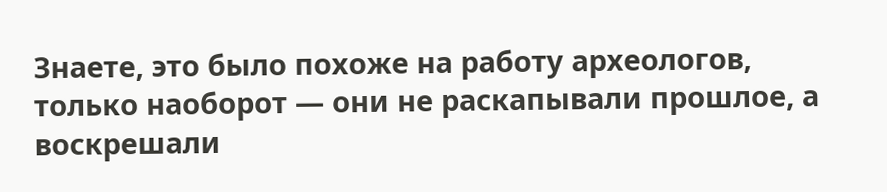Знаете, это было похоже на работу археологов, только наоборот — они не раскапывали прошлое, а воскрешали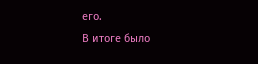его.
В итоге было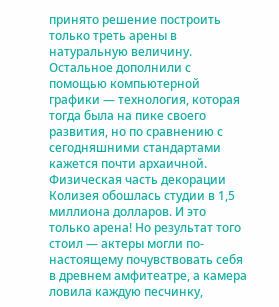принято решение построить только треть арены в натуральную величину. Остальное дополнили с помощью компьютерной графики — технология, которая тогда была на пике своего развития, но по сравнению с сегодняшними стандартами кажется почти архаичной.
Физическая часть декорации Колизея обошлась студии в 1,5 миллиона долларов. И это только арена! Но результат того стоил — актеры могли по-настоящему почувствовать себя в древнем амфитеатре, а камера ловила каждую песчинку,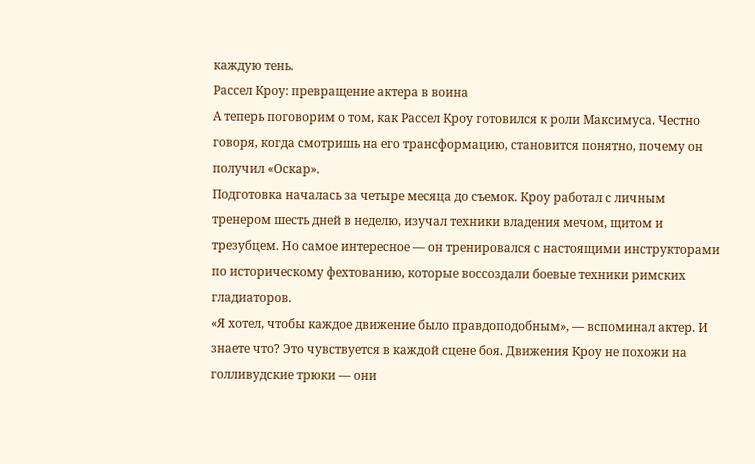каждую тень.
Рассел Кроу: превращение актера в воина
А теперь поговорим о том, как Рассел Кроу готовился к роли Максимуса. Честно говоря, когда смотришь на его трансформацию, становится понятно, почему он получил «Оскар».
Подготовка началась за четыре месяца до съемок. Кроу работал с личным тренером шесть дней в неделю, изучал техники владения мечом, щитом и трезубцем. Но самое интересное — он тренировался с настоящими инструкторами по историческому фехтованию, которые воссоздали боевые техники римских гладиаторов.
«Я хотел, чтобы каждое движение было правдоподобным», — вспоминал актер. И знаете что? Это чувствуется в каждой сцене боя. Движения Кроу не похожи на голливудские трюки — они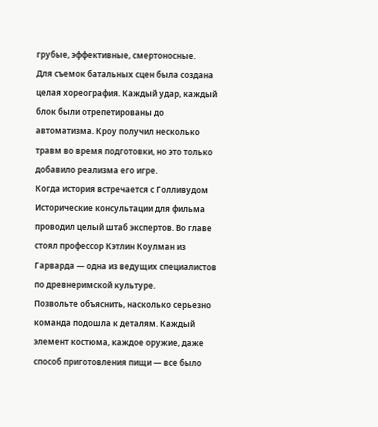грубые, эффективные, смертоносные.
Для съемок батальных сцен была создана целая хореография. Каждый удар, каждый блок были отрепетированы до автоматизма. Кроу получил несколько травм во время подготовки, но это только добавило реализма его игре.
Когда история встречается с Голливудом
Исторические консультации для фильма проводил целый штаб экспертов. Во главе стоял профессор Кэтлин Коулман из Гарварда — одна из ведущих специалистов по древнеримской культуре.
Позвольте объяснить, насколько серьезно команда подошла к деталям. Каждый элемент костюма, каждое оружие, даже способ приготовления пищи — все было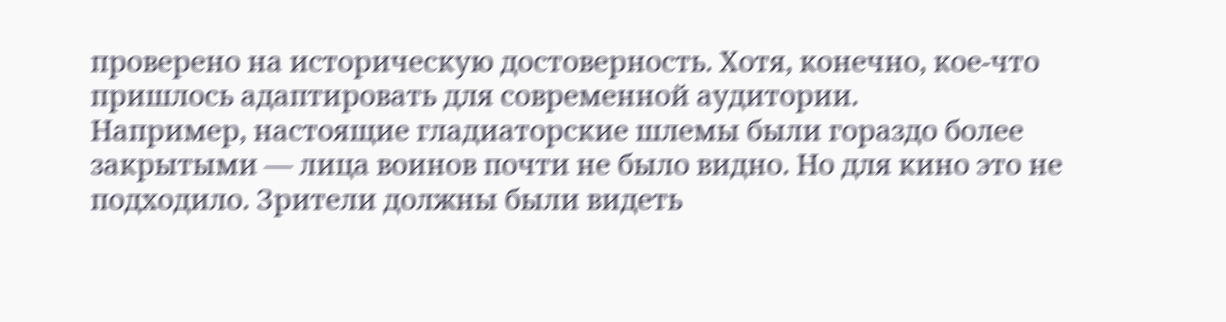проверено на историческую достоверность. Хотя, конечно, кое-что пришлось адаптировать для современной аудитории.
Например, настоящие гладиаторские шлемы были гораздо более закрытыми — лица воинов почти не было видно. Но для кино это не подходило. Зрители должны были видеть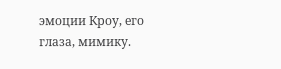эмоции Кроу, его глаза, мимику.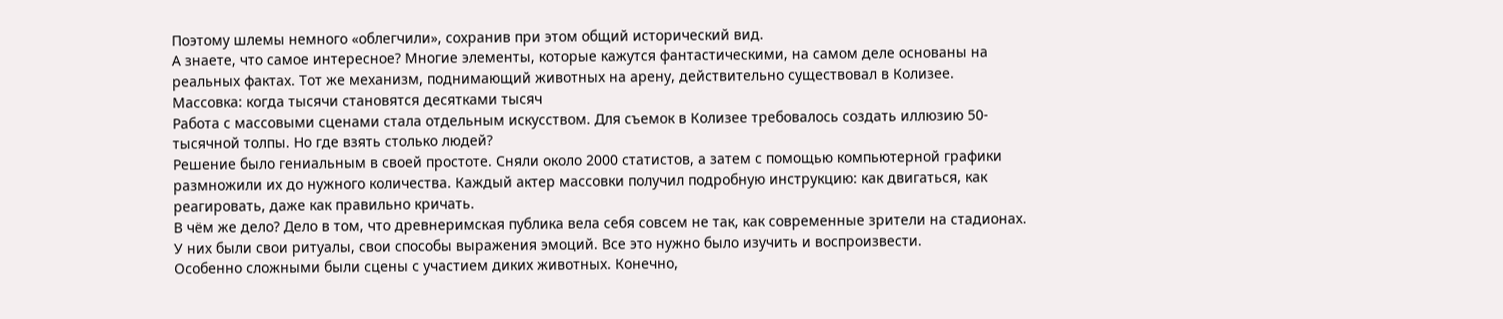Поэтому шлемы немного «облегчили», сохранив при этом общий исторический вид.
А знаете, что самое интересное? Многие элементы, которые кажутся фантастическими, на самом деле основаны на реальных фактах. Тот же механизм, поднимающий животных на арену, действительно существовал в Колизее.
Массовка: когда тысячи становятся десятками тысяч
Работа с массовыми сценами стала отдельным искусством. Для съемок в Колизее требовалось создать иллюзию 50-тысячной толпы. Но где взять столько людей?
Решение было гениальным в своей простоте. Сняли около 2000 статистов, а затем с помощью компьютерной графики размножили их до нужного количества. Каждый актер массовки получил подробную инструкцию: как двигаться, как реагировать, даже как правильно кричать.
В чём же дело? Дело в том, что древнеримская публика вела себя совсем не так, как современные зрители на стадионах. У них были свои ритуалы, свои способы выражения эмоций. Все это нужно было изучить и воспроизвести.
Особенно сложными были сцены с участием диких животных. Конечно,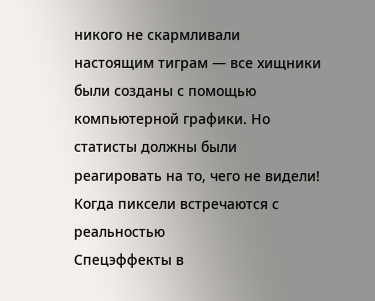никого не скармливали настоящим тиграм — все хищники были созданы с помощью компьютерной графики. Но статисты должны были реагировать на то, чего не видели!
Когда пиксели встречаются с реальностью
Спецэффекты в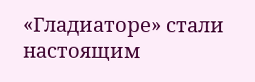«Гладиаторе» стали настоящим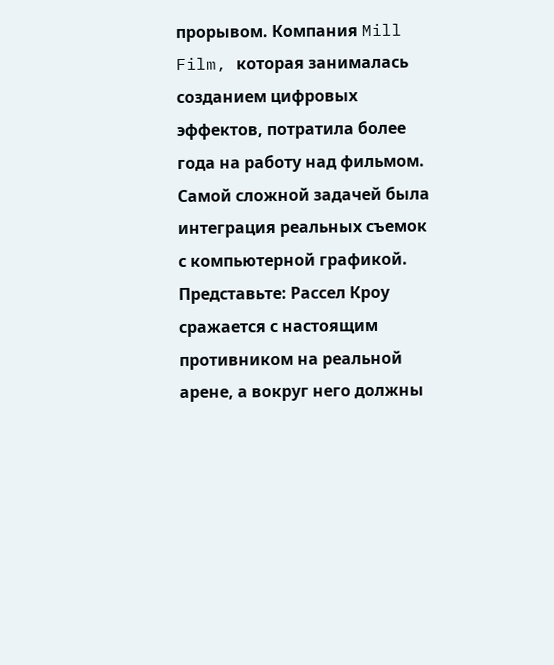прорывом. Компания Mill Film, которая занималась созданием цифровых эффектов, потратила более года на работу над фильмом.
Самой сложной задачей была интеграция реальных съемок с компьютерной графикой. Представьте: Рассел Кроу сражается с настоящим противником на реальной арене, а вокруг него должны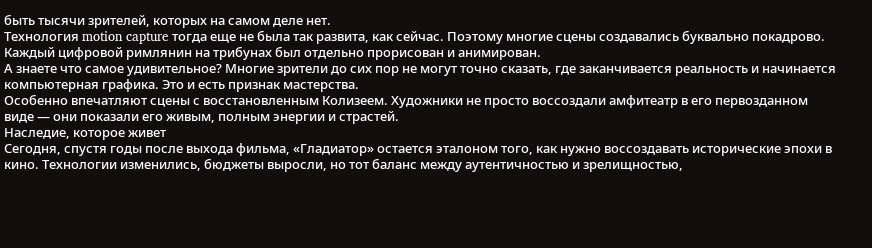быть тысячи зрителей, которых на самом деле нет.
Технология motion capture тогда еще не была так развита, как сейчас. Поэтому многие сцены создавались буквально покадрово. Каждый цифровой римлянин на трибунах был отдельно прорисован и анимирован.
А знаете что самое удивительное? Многие зрители до сих пор не могут точно сказать, где заканчивается реальность и начинается компьютерная графика. Это и есть признак мастерства.
Особенно впечатляют сцены с восстановленным Колизеем. Художники не просто воссоздали амфитеатр в его первозданном виде — они показали его живым, полным энергии и страстей.
Наследие, которое живет
Сегодня, спустя годы после выхода фильма, «Гладиатор» остается эталоном того, как нужно воссоздавать исторические эпохи в кино. Технологии изменились, бюджеты выросли, но тот баланс между аутентичностью и зрелищностью,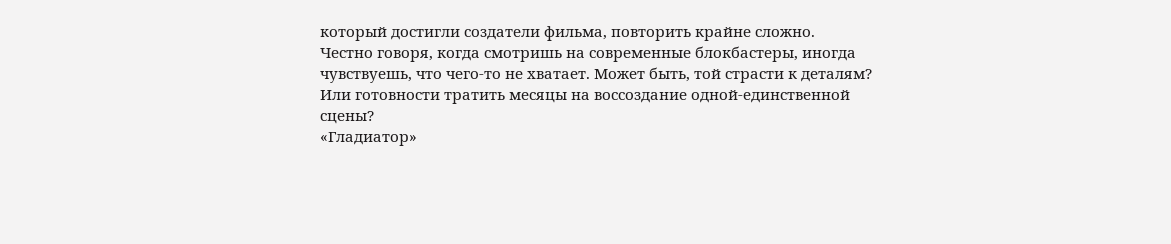который достигли создатели фильма, повторить крайне сложно.
Честно говоря, когда смотришь на современные блокбастеры, иногда чувствуешь, что чего-то не хватает. Может быть, той страсти к деталям? Или готовности тратить месяцы на воссоздание одной-единственной сцены?
«Гладиатор»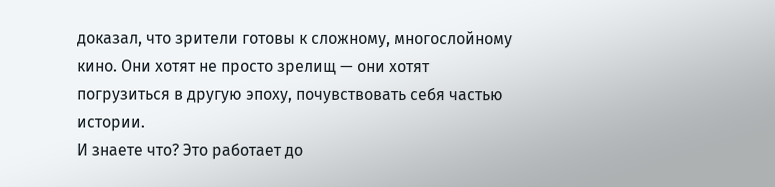доказал, что зрители готовы к сложному, многослойному кино. Они хотят не просто зрелищ — они хотят погрузиться в другую эпоху, почувствовать себя частью истории.
И знаете что? Это работает до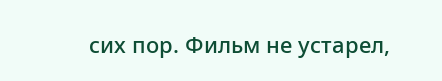сих пор. Фильм не устарел,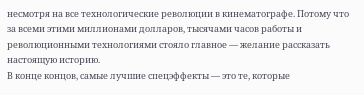несмотря на все технологические революции в кинематографе. Потому что за всеми этими миллионами долларов, тысячами часов работы и революционными технологиями стояло главное — желание рассказать настоящую историю.
В конце концов, самые лучшие спецэффекты — это те, которые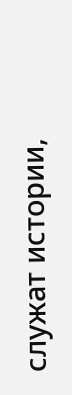служат истории,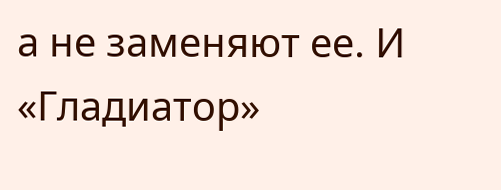а не заменяют ее. И «Гладиатор»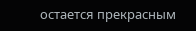остается прекрасным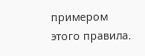примером этого правила.